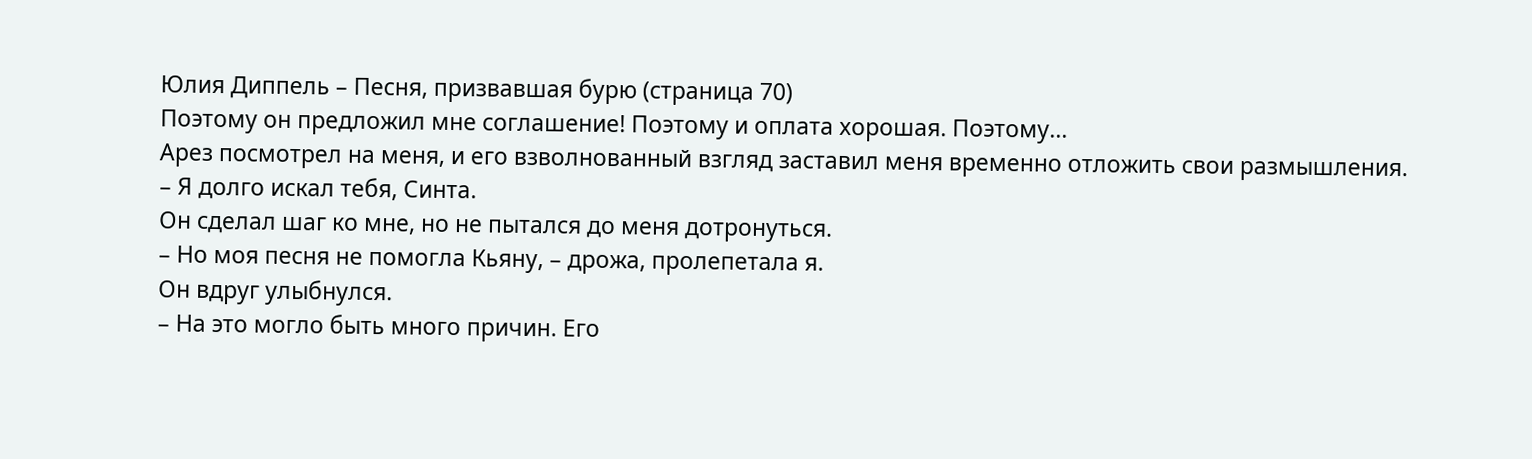Юлия Диппель – Песня, призвавшая бурю (страница 70)
Поэтому он предложил мне соглашение! Поэтому и оплата хорошая. Поэтому…
Арез посмотрел на меня, и его взволнованный взгляд заставил меня временно отложить свои размышления.
– Я долго искал тебя, Синта.
Он сделал шаг ко мне, но не пытался до меня дотронуться.
– Но моя песня не помогла Кьяну, – дрожа, пролепетала я.
Он вдруг улыбнулся.
– На это могло быть много причин. Его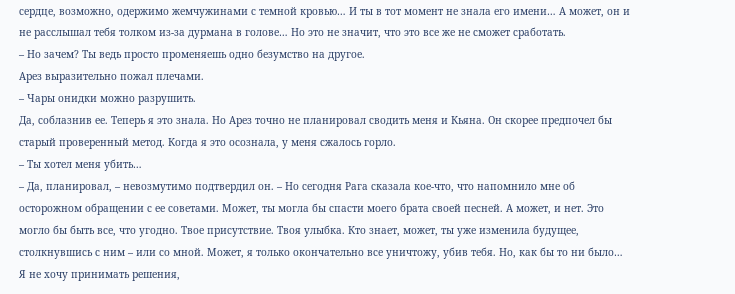сердце, возможно, одержимо жемчужинами с темной кровью… И ты в тот момент не знала его имени… А может, он и не расслышал тебя толком из-за дурмана в голове… Но это не значит, что это все же не сможет сработать.
– Но зачем? Ты ведь просто променяешь одно безумство на другое.
Арез выразительно пожал плечами.
– Чары онидки можно разрушить.
Да, соблазнив ее. Теперь я это знала. Но Арез точно не планировал сводить меня и Кьяна. Он скорее предпочел бы старый проверенный метод. Когда я это осознала, у меня сжалось горло.
– Ты хотел меня убить…
– Да, планировал, – невозмутимо подтвердил он. – Но сегодня Рага сказала кое-что, что напомнило мне об осторожном обращении с ее советами. Может, ты могла бы спасти моего брата своей песней. А может, и нет. Это могло бы быть все, что угодно. Твое присутствие. Твоя улыбка. Кто знает, может, ты уже изменила будущее, столкнувшись с ним – или со мной. Может, я только окончательно все уничтожу, убив тебя. Но, как бы то ни было… Я не хочу принимать решения,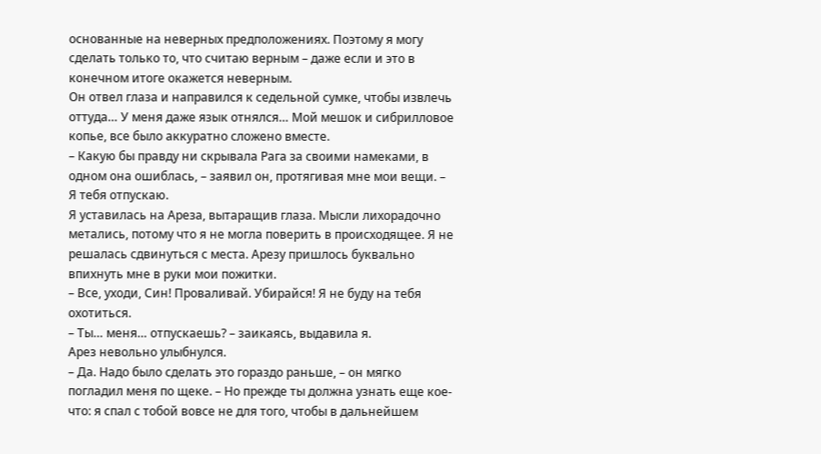основанные на неверных предположениях. Поэтому я могу сделать только то, что считаю верным – даже если и это в конечном итоге окажется неверным.
Он отвел глаза и направился к седельной сумке, чтобы извлечь оттуда… У меня даже язык отнялся… Мой мешок и сибрилловое копье, все было аккуратно сложено вместе.
– Какую бы правду ни скрывала Рага за своими намеками, в одном она ошиблась, – заявил он, протягивая мне мои вещи. – Я тебя отпускаю.
Я уставилась на Ареза, вытаращив глаза. Мысли лихорадочно метались, потому что я не могла поверить в происходящее. Я не решалась сдвинуться с места. Арезу пришлось буквально впихнуть мне в руки мои пожитки.
– Все, уходи, Син! Проваливай. Убирайся! Я не буду на тебя охотиться.
– Ты… меня… отпускаешь? – заикаясь, выдавила я.
Арез невольно улыбнулся.
– Да. Надо было сделать это гораздо раньше, – он мягко погладил меня по щеке. – Но прежде ты должна узнать еще кое-что: я спал с тобой вовсе не для того, чтобы в дальнейшем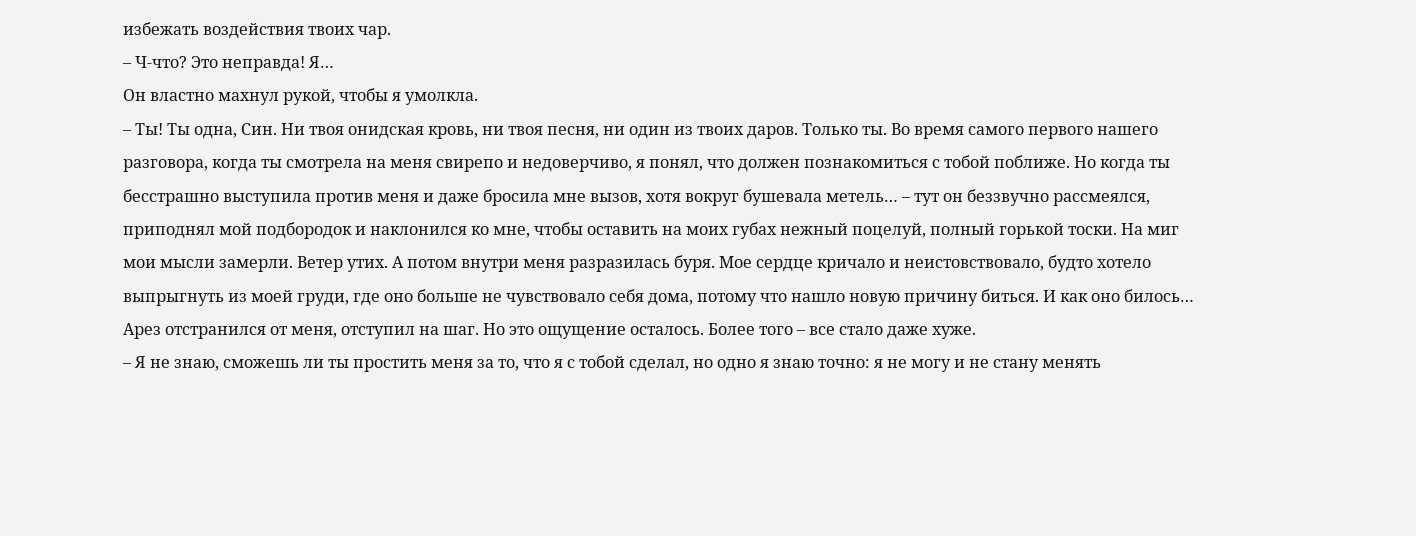избежать воздействия твоих чар.
– Ч-что? Это неправда! Я…
Он властно махнул рукой, чтобы я умолкла.
– Ты! Ты одна, Син. Ни твоя онидская кровь, ни твоя песня, ни один из твоих даров. Только ты. Во время самого первого нашего разговора, когда ты смотрела на меня свирепо и недоверчиво, я понял, что должен познакомиться с тобой поближе. Но когда ты бесстрашно выступила против меня и даже бросила мне вызов, хотя вокруг бушевала метель… – тут он беззвучно рассмеялся, приподнял мой подбородок и наклонился ко мне, чтобы оставить на моих губах нежный поцелуй, полный горькой тоски. На миг мои мысли замерли. Ветер утих. А потом внутри меня разразилась буря. Мое сердце кричало и неистовствовало, будто хотело выпрыгнуть из моей груди, где оно больше не чувствовало себя дома, потому что нашло новую причину биться. И как оно билось… Арез отстранился от меня, отступил на шаг. Но это ощущение осталось. Более того – все стало даже хуже.
– Я не знаю, сможешь ли ты простить меня за то, что я с тобой сделал, но одно я знаю точно: я не могу и не стану менять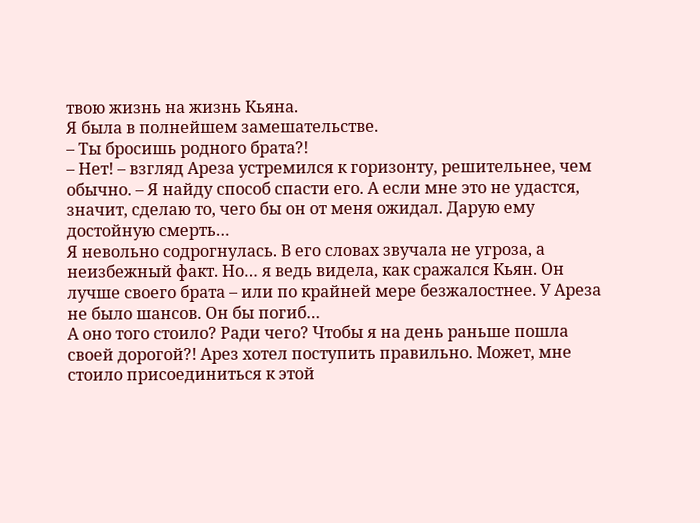твою жизнь на жизнь Кьяна.
Я была в полнейшем замешательстве.
– Ты бросишь родного брата?!
– Нет! – взгляд Ареза устремился к горизонту, решительнее, чем обычно. – Я найду способ спасти его. А если мне это не удастся, значит, сделаю то, чего бы он от меня ожидал. Дарую ему достойную смерть…
Я невольно содрогнулась. В его словах звучала не угроза, а неизбежный факт. Но… я ведь видела, как сражался Кьян. Он лучше своего брата – или по крайней мере безжалостнее. У Ареза не было шансов. Он бы погиб…
А оно того стоило? Ради чего? Чтобы я на день раньше пошла своей дорогой?! Арез хотел поступить правильно. Может, мне стоило присоединиться к этой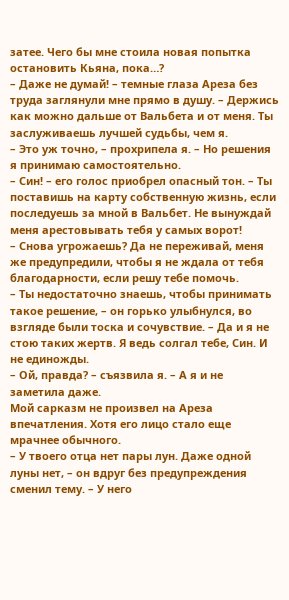затее. Чего бы мне стоила новая попытка остановить Кьяна, пока…?
– Даже не думай! – темные глаза Ареза без труда заглянули мне прямо в душу. – Держись как можно дальше от Вальбета и от меня. Ты заслуживаешь лучшей судьбы, чем я.
– Это уж точно, – прохрипела я. – Но решения я принимаю самостоятельно.
– Син! – его голос приобрел опасный тон. – Ты поставишь на карту собственную жизнь, если последуешь за мной в Вальбет. Не вынуждай меня арестовывать тебя у самых ворот!
– Снова угрожаешь? Да не переживай, меня же предупредили, чтобы я не ждала от тебя благодарности, если решу тебе помочь.
– Ты недостаточно знаешь, чтобы принимать такое решение, – он горько улыбнулся, во взгляде были тоска и сочувствие. – Да и я не стою таких жертв. Я ведь солгал тебе, Син. И не единожды.
– Ой, правда? – съязвила я. – А я и не заметила даже.
Мой сарказм не произвел на Ареза впечатления. Хотя его лицо стало еще мрачнее обычного.
– У твоего отца нет пары лун. Даже одной луны нет, – он вдруг без предупреждения сменил тему. – У него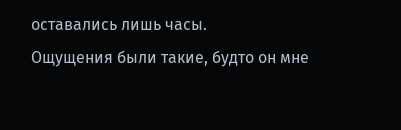оставались лишь часы.
Ощущения были такие, будто он мне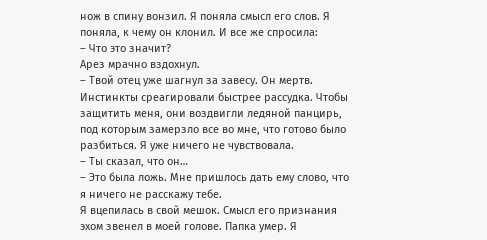нож в спину вонзил. Я поняла смысл его слов. Я поняла, к чему он клонил. И все же спросила:
– Что это значит?
Арез мрачно вздохнул.
– Твой отец уже шагнул за завесу. Он мертв.
Инстинкты среагировали быстрее рассудка. Чтобы защитить меня, они воздвигли ледяной панцирь, под которым замерзло все во мне, что готово было разбиться. Я уже ничего не чувствовала.
– Ты сказал, что он…
– Это была ложь. Мне пришлось дать ему слово, что я ничего не расскажу тебе.
Я вцепилась в свой мешок. Смысл его признания эхом звенел в моей голове. Папка умер. Я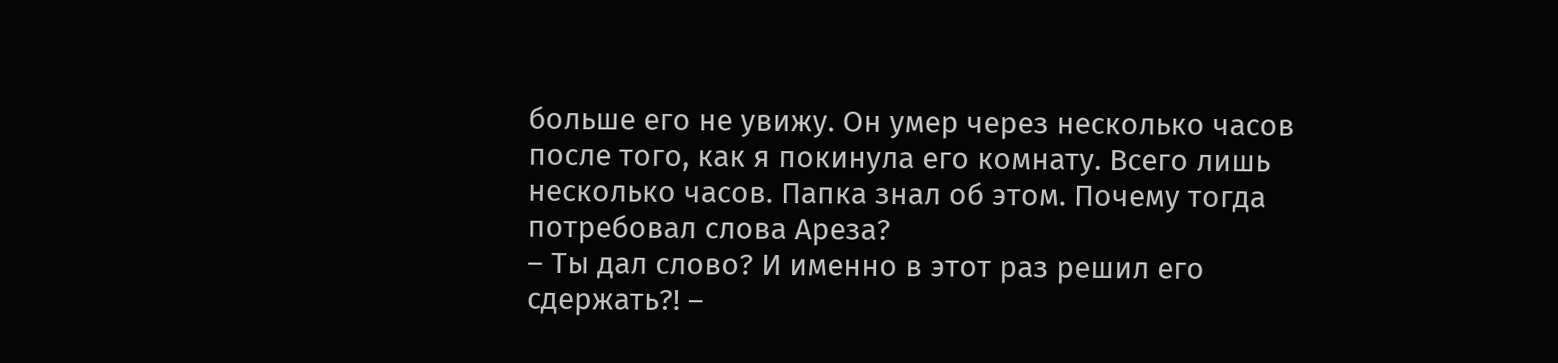больше его не увижу. Он умер через несколько часов после того, как я покинула его комнату. Всего лишь несколько часов. Папка знал об этом. Почему тогда потребовал слова Ареза?
– Ты дал слово? И именно в этот раз решил его сдержать?! –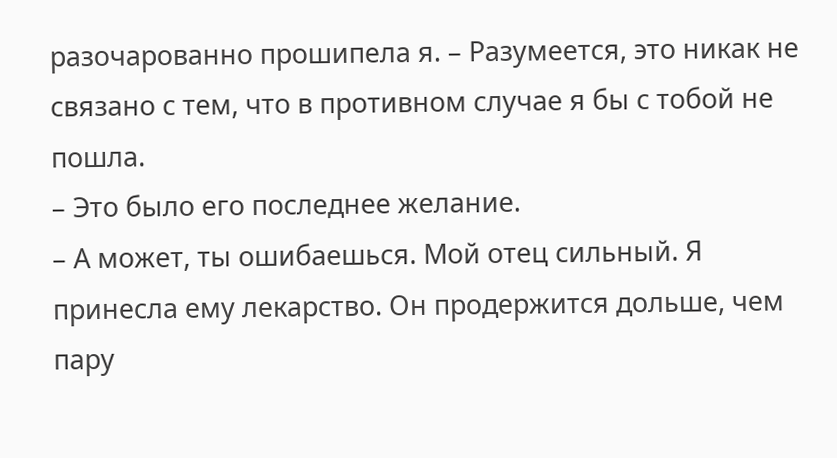разочарованно прошипела я. – Разумеется, это никак не связано с тем, что в противном случае я бы с тобой не пошла.
– Это было его последнее желание.
– А может, ты ошибаешься. Мой отец сильный. Я принесла ему лекарство. Он продержится дольше, чем пару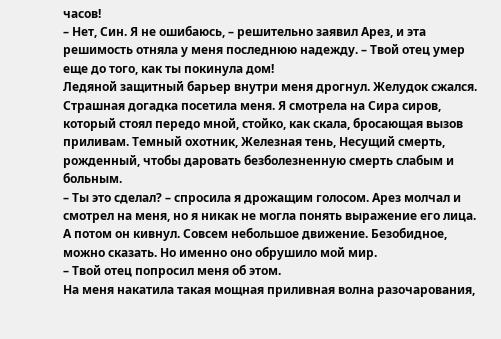часов!
– Нет, Син. Я не ошибаюсь, – решительно заявил Арез, и эта решимость отняла у меня последнюю надежду. – Твой отец умер еще до того, как ты покинула дом!
Ледяной защитный барьер внутри меня дрогнул. Желудок сжался. Страшная догадка посетила меня. Я смотрела на Сира сиров, который стоял передо мной, стойко, как скала, бросающая вызов приливам. Темный охотник, Железная тень, Несущий смерть, рожденный, чтобы даровать безболезненную смерть слабым и больным.
– Ты это сделал? – спросила я дрожащим голосом. Арез молчал и смотрел на меня, но я никак не могла понять выражение его лица. А потом он кивнул. Совсем небольшое движение. Безобидное, можно сказать. Но именно оно обрушило мой мир.
– Твой отец попросил меня об этом.
На меня накатила такая мощная приливная волна разочарования,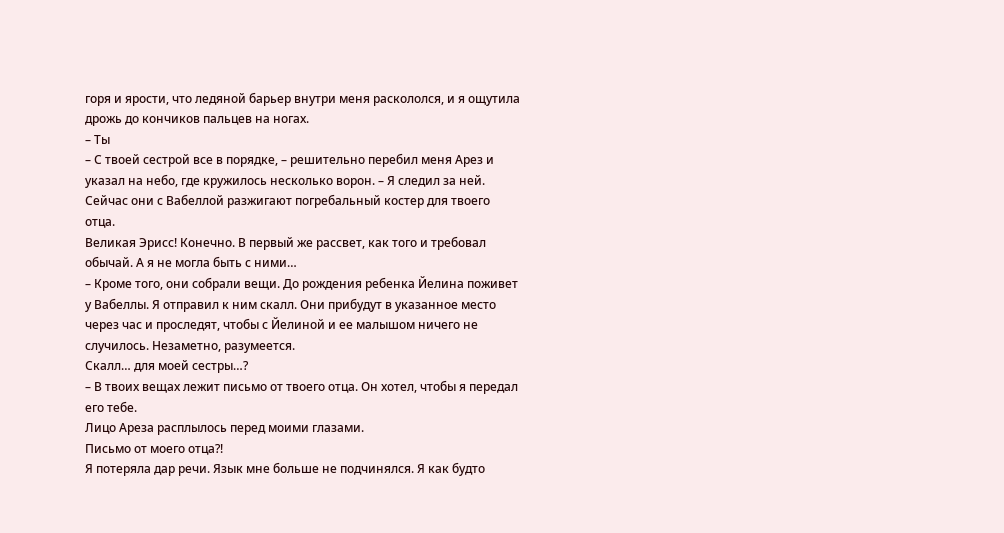горя и ярости, что ледяной барьер внутри меня раскололся, и я ощутила дрожь до кончиков пальцев на ногах.
– Ты
– С твоей сестрой все в порядке, – решительно перебил меня Арез и указал на небо, где кружилось несколько ворон. – Я следил за ней. Сейчас они с Вабеллой разжигают погребальный костер для твоего отца.
Великая Эрисс! Конечно. В первый же рассвет, как того и требовал обычай. А я не могла быть с ними…
– Кроме того, они собрали вещи. До рождения ребенка Йелина поживет у Вабеллы. Я отправил к ним скалл. Они прибудут в указанное место через час и проследят, чтобы с Йелиной и ее малышом ничего не случилось. Незаметно, разумеется.
Скалл… для моей сестры…?
– В твоих вещах лежит письмо от твоего отца. Он хотел, чтобы я передал его тебе.
Лицо Ареза расплылось перед моими глазами.
Письмо от моего отца?!
Я потеряла дар речи. Язык мне больше не подчинялся. Я как будто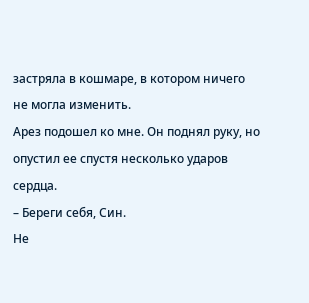застряла в кошмаре, в котором ничего не могла изменить.
Арез подошел ко мне. Он поднял руку, но опустил ее спустя несколько ударов сердца.
– Береги себя, Син.
Не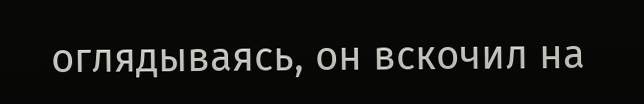оглядываясь, он вскочил на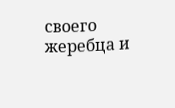своего жеребца и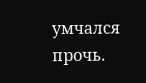умчался прочь.